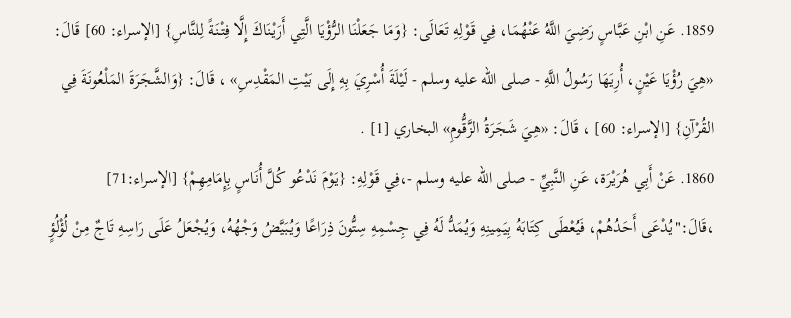1859. عَنِ ابْنِ عَبَّاسٍ رَضِيَ اللَّهُ عَنْهُمَا، فِي قَوْلِهِ تَعَالَى: {وَمَا جَعَلْنَا الرُّؤْيَا الَّتِي أَرَيْنَاكَ إِلَّا فِتْنَةً لِلنَّاسِ} [الإسراء: 60] قَالَ: «هِيَ رُؤْيَا عَيْنٍ، أُرِيَهَا رَسُولُ اللَّهِ - صلى الله عليه وسلم - لَيْلَةَ أُسْرِيَ بِهِ إِلَى بَيْتِ المَقْدِسِ» ، قَالَ: {وَالشَّجَرَةَ المَلْعُونَةَ فِي القُرْآنِ} [الإسراء: 60] ، قَالَ: «هِيَ شَجَرَةُ الزَّقُّومِ» البخاري [1] .
1860. عَنْ أَبِي هُرَيْرَة، عَنِ النَّبِيِّ - صلى الله عليه وسلم -،فِي قَوْلِهِ: {يَوْمَ نَدْعُو كُلَّ أُنَاسٍ بِإِمَامِهِمْ} [الإسراء:71] ،قَالَ:"يُدْعَى أَحَدُهُمْ، فَيُعْطَى كِتَابَهُ بِيَمِينِهِ وَيُمَدُّ لَهُ فِي جِسْمِهِ سِتُّونَ ذِرَاعًا وَيُبَيَّضُ وَجْهُهُ، وَيُجْعَلُ عَلَى رَاسِهِ تَاجٌ مِنْ لُؤْلُؤٍ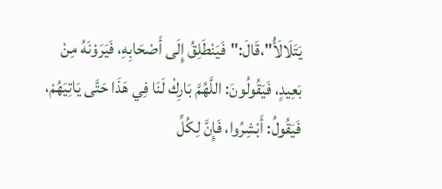يَتَلَالَأُ"،قَالَ:"فَيَنْطَلِقُ إِلَى أَصْحَابِهِ، فَيَرَوْنَهُ مِنْ بَعِيدٍ، فَيَقُولُونَ: اللَّهُمَّ بَارِكْ لَنَا فِي هَذَا حَتَّى يَاتِيَهُمْ، فَيَقُولُ: أَبْشِرُوا، فَإِنَّ لِكُلِّ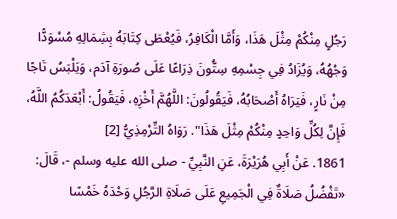رَجُلٍ مِنْكُمْ مِثْلَ هَذَا، وَأَمَّا الْكَافِرُ، فَيُعْطَى كِتَابَهُ بِشِمَالِهِ مُسْوَدًّا وَجْهُهُ، وَيُزَادُ فِي جِسْمِهِ سِتُّونَ ذِرَاعًا عَلَى صُورَةِ آدَم، وَيَلْبَسُ تَاجًا مِنْ نَارٍ، فَيَرَاهُ أَصْحَابُهُ، فَيَقُولُونَ: اللَّهُمَّ أَخْزِهِ، فَيَقُولُ: أَبْعَدَكُمُ اللَّهُ، فَإِنَّ لِكُلِّ وَاحِدٍ مِنْكُمْ مِثْلَ هَذَا". رَوَاهُ التِّرْمِذِيُّ [2]
1861. عَنْ أَبِي هُرَيْرَةَ، عَنِ النَّبِيِّ - صلى الله عليه وسلم -، قَالَ: «تَفْضُلُ صَلَاةٌ فِي الْجَمِيعِ عَلَى صَلَاةِ الرَّجُلِ وَحْدَهُ خَمْسًا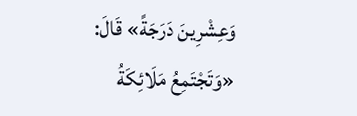وَعِشْرِينَ دَرَجَةً» قَالَ: «وَتَجْتَمِعُ مَلَائِكَةُ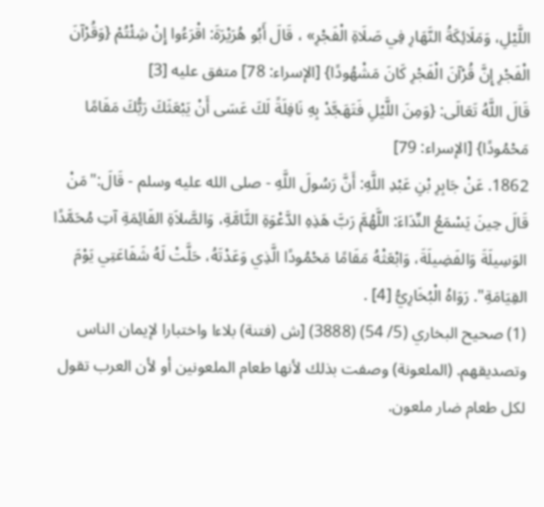اللَّيْلِ، وَمَلَائِكَةُ النَّهَارِ فِي صَلَاةِ الْفَجْرِ» ، قَالَ أَبُو هُرَيْرَةَ: اقْرَءُوا إِنْ شِئْتُمْ {وَقُرْآنَ الْفَجْرِ إِنَّ قُرْآنَ الْفَجْرِ كَانَ مَشْهُودًا} [الإسراء: 78] متفق عليه [3]
قَالَ اللَّهُ تَعَالَى: {وَمِنَ اللَّيْلِ فَتَهَجَّدْ بِهِ نَافِلَةً لَكَ عَسَى أَنْ يَبْعَثَكَ رَبُّكَ مَقَامًا مَحْمُودًا} [الإسراء: 79]
1862. عَنْ جَابِرِ بْنِ عَبْدِ اللَّهِ: أَنَّ رَسُولَ اللَّهِ - صلى الله عليه وسلم - قَالَ:"مَنْ قَالَ حِينَ يَسْمَعُ النِّدَاءَ: اللَّهُمَّ رَبَّ هَذِهِ الدَّعْوَةِ التَّامَّةِ، وَالصَّلاَةِ القَائِمَةِ آتِ مُحَمَّدًا الوَسِيلَةَ وَالفَضِيلَةَ، وَابْعَثْهُ مَقَامًا مَحْمُودًا الَّذِي وَعَدْتَهُ، حَلَّتْ لَهُ شَفَاعَتِي يَوْمَ القِيَامَةِ". رَوَاهُ الْبُخَارِيُّ [4] .
(1) صحيح البخاري (5/ 54) (3888) [ش (فتنة) بلاءا واختبارا لإيمان الناس وتصديقهم. (الملعونة) وصفت بذلك لأنها طعام الملعونين أو لأن العرب تقول لكل طعام ضار ملعون.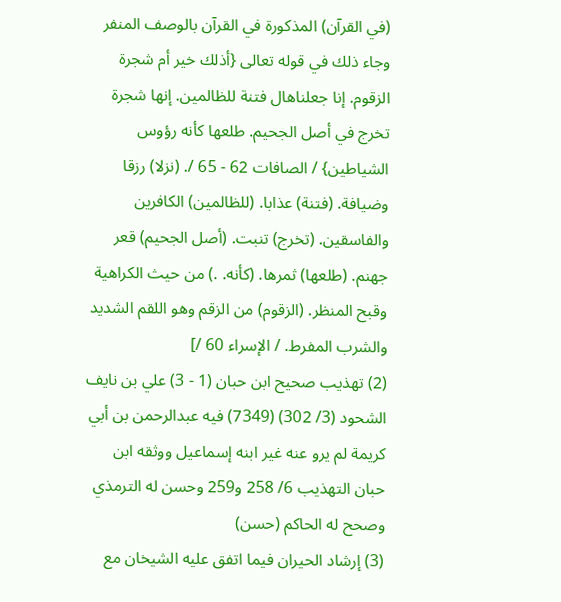(في القرآن) المذكورة في القرآن بالوصف المنفر وجاء ذلك في قوله تعالى {أذلك خير أم شجرة الزقوم. إنا جعلناهال فتنة للظالمين. إنها شجرة تخرج في أصل الجحيم. طلعها كأنه رؤوس الشياطين} / الصافات 62 - 65 /. (نزلا) رزقا وضيافة. (فتنة) عذابا. (للظالمين) الكافرين والفاسقين. (تخرج) تنبت. (أصل الجحيم) قعر جهنم. (طلعها) ثمرها. (كأنه. .) من حيث الكراهية وقبح المنظر. (الزقوم) من الزقم وهو اللقم الشديد والشرب المفرط. / الإسراء 60 /]
(2) تهذيب صحيح ابن حبان (1 - 3) علي بن نايف الشحود (3/ 302) (7349) فيه عبدالرحمن بن أبي كريمة لم يرو عنه غير ابنه إسماعيل ووثقه ابن حبان التهذيب 6/ 258 و259 وحسن له الترمذي وصحح له الحاكم (حسن)
(3) إرشاد الحيران فيما اتفق عليه الشيخان مع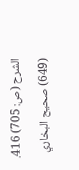الشرح (ص: 705) 416. (649) صحيح البخاري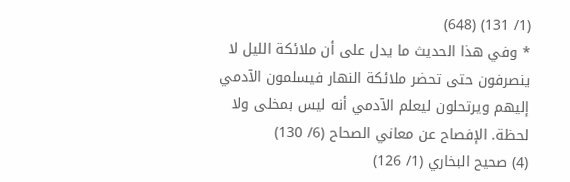(1/ 131) (648)
* وفي هذا الحديث ما يدل على أن ملائكة الليل لا ينصرفون حتى تحضر ملائكة النهار فيسلمون الآدمي إليهم ويرتحلون ليعلم الآدمي أنه ليس بمخلى ولا لحظة. الإفصاح عن معاني الصحاح (6/ 130)
(4) صحيح البخاري (1/ 126)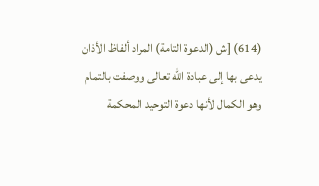(614) [ش (الدعوة التامة) المراد ألفاظ الأذان يدعى بها إلى عبادة الله تعالى ووصفت بالتمام وهو الكمال لأنها دعوة التوحيد المحكمة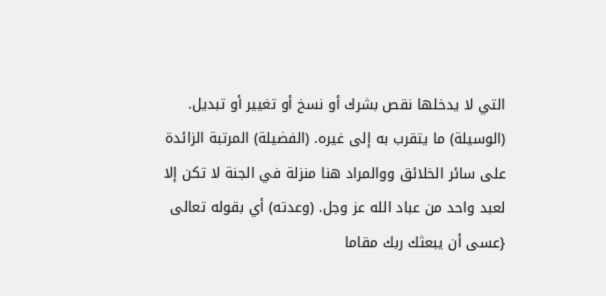التي لا يدخلها نقص بشرك أو نسخ أو تغيير أو تبديل. (الوسيلة) ما يتقرب به إلى غيره. (الفضيلة) المرتبة الزائدة على سائر الخلائق ووالمراد هنا منزلة في الجنة لا تكن إلا لعبد واحد من عباد الله عز وجل. (وعدته) أي بقوله تعالى {عسى أن يبعثك ربك مقاما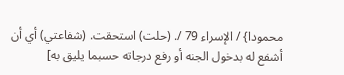محمودا} / الإسراء 79 /. (حلت) استحقت. (شفاعتي) أي أن أشفع له بدخول الجنه أو رفع درجاته حسبما يليق به]